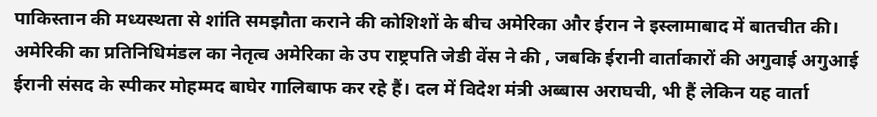पाकिस्तान की मध्यस्थता से शांति समझौता कराने की कोशिशों के बीच अमेरिका और ईरान ने इस्लामाबाद में बातचीत की। अमेरिकी का प्रतिनिधिमंडल का नेतृत्व अमेरिका के उप राष्ट्रपति जेडी वेंस ने की , जबकि ईरानी वार्ताकारों की अगुवाई अगुआई ईरानी संसद के स्पीकर मोहम्मद बाघेर गालिबाफ कर रहे हैं। दल में विदेश मंत्री अब्बास अराघची, भी हैं लेकिन यह वार्ता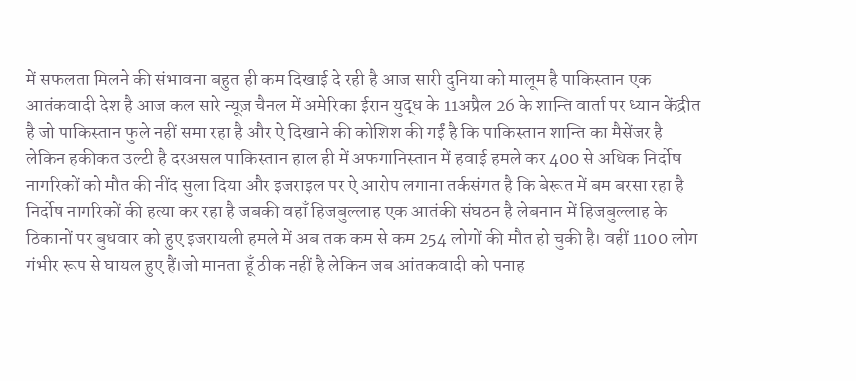में सफलता मिलने की संभावना बहुत ही कम दिखाई दे रही है आज सारी दुनिया को मालूम है पाकिस्तान एक आतंकवादी देश है आज कल सारे न्यूज़ चैनल में अमेरिका ईरान युद्ध के 11अप्रैल 26 के शान्ति वार्ता पर ध्यान केंद्रीत है जो पाकिस्तान फुले नहीं समा रहा है और ऐ दिखाने की कोशिश की गईं है कि पाकिस्तान शान्ति का मैसेंजर है लेकिन हकीकत उल्टी है दरअसल पाकिस्तान हाल ही में अफगानिस्तान में हवाई हमले कर 400 से अधिक निर्दोष नागरिकों को मौत की नींद सुला दिया और इजराइल पर ऐ आरोप लगाना तर्कसंगत है कि बेरूत में बम बरसा रहा है निर्दोष नागरिकों की हत्या कर रहा है जबकी वहाँ हिजबुल्लाह एक आतंकी संघठन है लेबनान में हिजबुल्लाह के ठिकानों पर बुधवार को हुए इजरायली हमले में अब तक कम से कम 254 लोगों की मौत हो चुकी है। वहीं 1100 लोग गंभीर रूप से घायल हुए हैं।जो मानता हूँ ठीक नहीं है लेकिन जब आंतकवादी को पनाह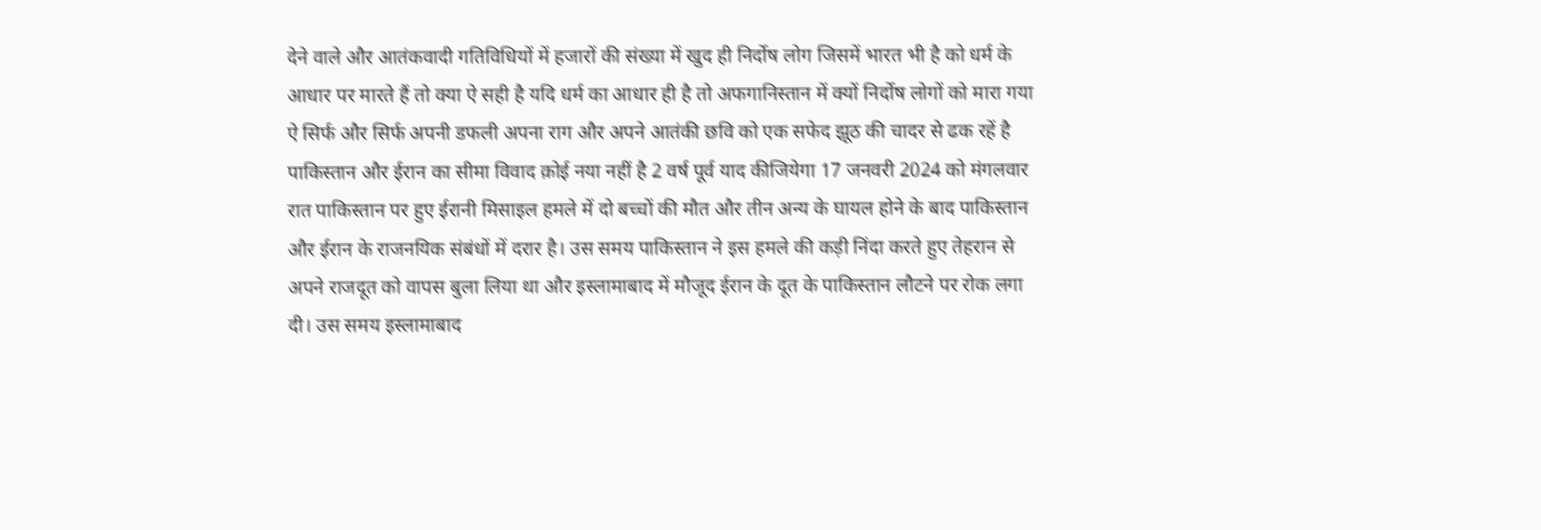देने वाले और आतंकवादी गतिविधियों में हजारों की संख्या में खुद ही निर्दोष लोग जिसमें भारत भी है को धर्म के आधार पर मारते हैं तो क्या ऐ सही है यदि धर्म का आधार ही है तो अफगानिस्तान में क्यों निर्दोष लोगों को मारा गया ऐ सिर्फ और सिर्फ अपनी डफली अपना राग और अपने आतंकी छवि को एक सफेद झूठ की चादर से ढक रहें है पाकिस्तान और ईरान का सीमा विवाद क़ोई नया नहीं है 2 वर्ष पूर्व याद कीजियेगा 17 जनवरी 2024 को मंगलवार रात पाकिस्तान पर हुए ईरानी मिसाइल हमले में दो बच्चों की मौत और तीन अन्य के घायल होने के बाद पाकिस्तान और ईरान के राजनयिक संबंधों में दरार है। उस समय पाकिस्तान ने इस हमले की कड़ी निंदा करते हुए तेहरान से अपने राजदूत को वापस बुला लिया था और इस्लामाबाद में मौजूद ईरान के दूत के पाकिस्तान लौटने पर रोक लगा दी। उस समय इस्लामाबाद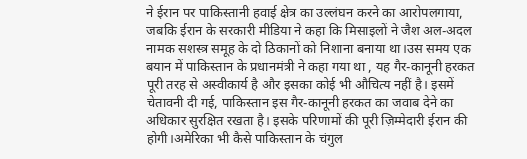ने ईरान पर पाकिस्तानी हवाई क्षेत्र का उल्लंघन करने का आरोपलगाया, जबकि ईरान के सरकारी मीडिया ने कहा कि मिसाइलों ने जैश अल-अदल नामक सशस्त्र समूह के दो ठिकानों को निशाना बनाया था।उस समय एक बयान में पाकिस्तान के प्रधानमंत्री ने कहा गया था , यह गैर-कानूनी हरकत पूरी तरह से अस्वीकार्य है और इसका कोई भी औचित्य नहीं है। इसमें चेतावनी दी गई, पाकिस्तान इस गैर-कानूनी हरकत का जवाब देने का अधिकार सुरक्षित रखता है। इसके परिणामों की पूरी ज़िम्मेदारी ईरान की होगी।अमेरिका भी कैसे पाकिस्तान के चंगुल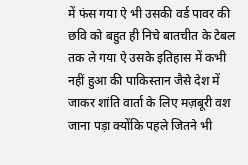में फंस गया ऐ भी उसकी वर्ड पावर की छवि को बहुत ही निचे बातचीत के टेबल तक ले गया ऐ उसके इतिहास में कभी नहीं हुआ की पाकिस्तान जैसे देश में जाकर शांति वार्ता के लिए मज़बूरी वश जाना पड़ा क्योंकि पहले जितने भी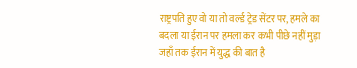राष्ट्रपति हुए वो या तो वर्ल्ड ट्रेड सेंटर पर, हमले का बदला या ईरान पर हमला कर कभी पीछे नहीं मुड़ा जहाँ तक ईरान में युद्ध की बात है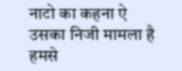नाटो का कहना ऐ उसका निजी मामला है हमसे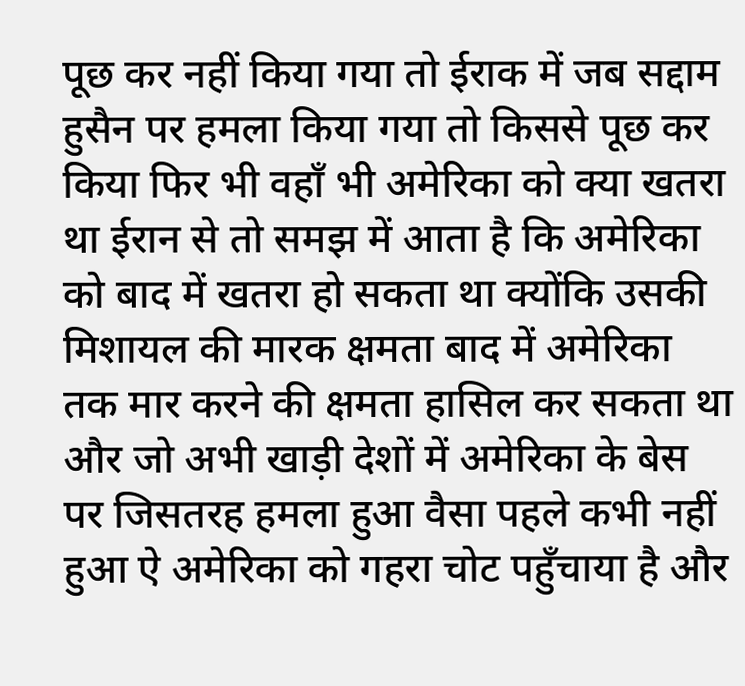पूछ कर नहीं किया गया तो ईराक में जब सद्दाम हुसैन पर हमला किया गया तो किससे पूछ कर किया फिर भी वहाँ भी अमेरिका को क्या खतरा था ईरान से तो समझ में आता है कि अमेरिका को बाद में खतरा हो सकता था क्योंकि उसकी मिशायल की मारक क्षमता बाद में अमेरिका तक मार करने की क्षमता हासिल कर सकता था और जो अभी खाड़ी देशों में अमेरिका के बेस पर जिसतरह हमला हुआ वैसा पहले कभी नहीं हुआ ऐ अमेरिका को गहरा चोट पहुँचाया है और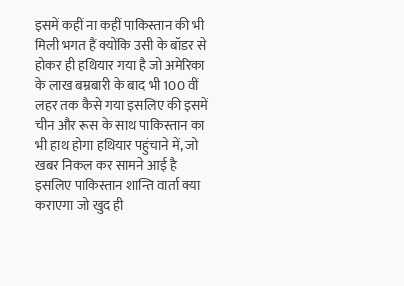इसमें कहीं ना कहीं पाकिस्तान की भी मिली भगत हैं क्योंकि उसी के बॉडर से होकर ही हथियार गया है जो अमेरिका के लाख बम्रबारी के बाद भी 100 वीं लहर तक कैसे गया इसलिए की इसमें चीन और रूस के साथ पाकिस्तान का भी हाथ होगा हथियार पहुंचाने में, जो खबर निकल कर सामने आई है इसलिए पाकिस्तान शान्ति वार्ता क्या कराएगा जो खुद ही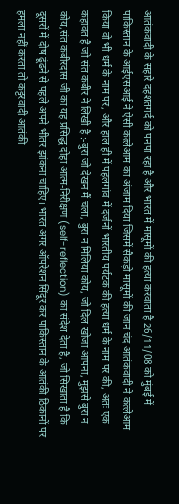आतंकवादी के सहारे दहशतगर्द को पनपा रहा है और भारत में मासूमों की हत्या करवाता है 26/11/08 को मुंबई में पाकिस्तान के आईएसआई ने ऐसी कत्लेआम का अंजाम दिया जिसमें सैकड़ो मासूमों की जान चंद आतंकवादी ने कत्लेआम किया वो भी धर्म के नाम पर, और हाल ही में पहलगांव में दर्जनों भारतीय पर्यटक की हत्या धर्म के नाम पर की, अतः एक कहावत है जो संत कबीर ने लिखी है :-बुरा जो देखन मैं चला, बुरा न मिलिया कोय, जो दिल खोजा आपना, मुझसे बुरा न कोय,संत कबीरदास जी का यह प्रसिद्ध दोहा आत्म-निरीक्षण (self-reflection) का संदेश देता है, जो सिखाता है कि दूसरों में दोष ढूंढने से पहले अपने भीतर झांकना चाहिए। भारत अगर ऑपरेशन सिंदूर कर पाकिस्तान के आतंकी ठिकानों पर हमला नहीं करता तो कट्टरवादी आतंकी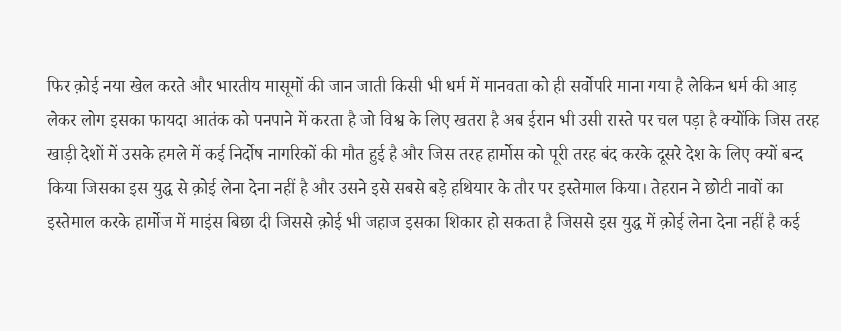फिर क़ोई नया खेल करते और भारतीय मासूमों की जान जाती किसी भी धर्म में मानवता को ही सर्वोपरि माना गया है लेकिन धर्म की आड़ लेकर लोग इसका फायदा आतंक को पनपाने में करता है जो विश्व के लिए खतरा है अब ईरान भी उसी रास्ते पर चल पड़ा है क्योंकि जिस तरह खाड़ी देशों में उसके हमले में कई निर्दोष नागरिकों की मौत हुई है और जिस तरह हार्मोस को पूरी तरह बंद करके दूसरे देश के लिए क्यों बन्द किया जिसका इस युद्ध से क़ोई लेना देना नहीं है और उसने इसे सबसे बड़े हथियार के तौर पर इस्तेमाल किया। तेहरान ने छोटी नावों का इस्तेमाल करके हार्मोज में माइंस बिछा दी जिससे क़ोई भी जहाज इसका शिकार हो सकता है जिससे इस युद्ध में क़ोई लेना देना नहीं है कई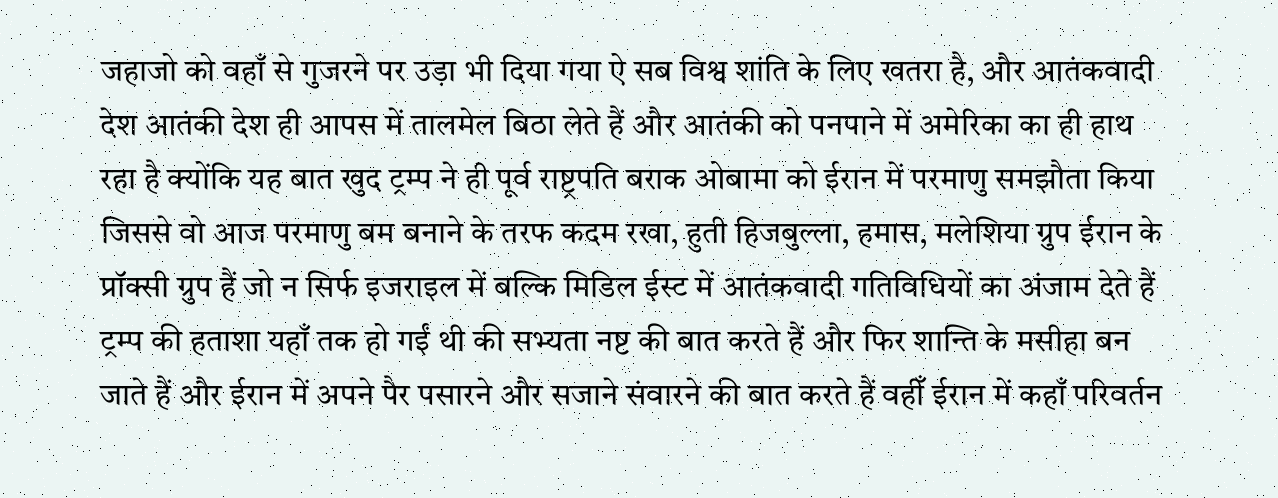जहाजो को वहाँ से गुजरने पर उड़ा भी दिया गया ऐ सब विश्व शांति के लिए खतरा है, और आतंकवादी देश आतंकी देश ही आपस में तालमेल बिठा लेते हैं और आतंकी को पनपाने में अमेरिका का ही हाथ रहा है क्योंकि यह बात खुद ट्रम्प ने ही पूर्व राष्ट्रपति बराक ओबामा को ईरान में परमाणु समझौता किया जिससे वो आज परमाणु बम बनाने के तरफ कदम रखा, हुती हिजबुल्ला, हमास, मलेशिया ग्रुप ईरान के प्रॉक्सी ग्रुप हैं जो न सिर्फ इजराइल में बल्कि मिडिल ईस्ट में आतंकवादी गतिविधियों का अंजाम देते हैं ट्रम्प की हताशा यहाँ तक हो गईं थी की सभ्यता नष्ट की बात करते हैं और फिर शान्ति के मसीहा बन जाते हैं और ईरान में अपने पैर पसारने और सजाने संवारने की बात करते हैं वहीँ ईरान में कहाँ परिवर्तन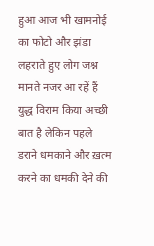हुआ आज भी खामनोई का फोटो और झंडा लहराते हुए लोग जश्न मानते नजर आ रहें हैं युद्ध विराम किया अच्छी बात है लेकिन पहले डराने धमकाने और ख़त्म करने का धमकी देने की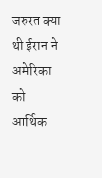जरुरत क्या थी ईरान ने अमेरिका को आर्थिक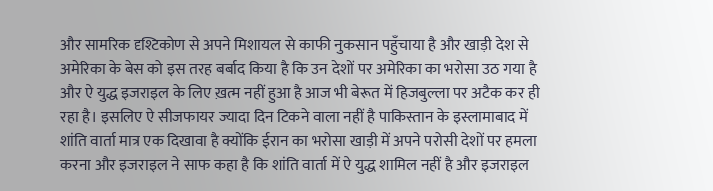और सामरिक दृश्टिकोण से अपने मिशायल से काफी नुकसान पहुँचाया है और खाड़ी देश से अमेरिका के बेस को इस तरह बर्बाद किया है कि उन देशों पर अमेरिका का भरोसा उठ गया है और ऐ युद्ध इजराइल के लिए ख़त्म नहीं हुआ है आज भी बेरूत में हिजबुल्ला पर अटैक कर ही रहा है। इसलिए ऐ सीजफायर ज्यादा दिन टिकने वाला नहीं है पाकिस्तान के इस्लामाबाद में शांति वार्ता मात्र एक दिखावा है क्योंकि ईरान का भरोसा खाड़ी में अपने परोसी देशों पर हमला करना और इजराइल ने साफ कहा है कि शांति वार्ता में ऐ युद्ध शामिल नहीं है और इजराइल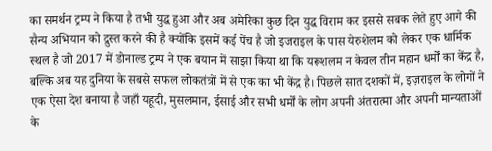का समर्थन ट्रम्प ने किया है तभी युद्ध हुआ और अब अमेरिका कुछ दिन युद्ध विराम कर इससे सबक लेते हुए आगे की सैन्य अभियान को द्रुस्त करने की है क्योंकि इसमें कई पेंच है जो इजराइल के पास येरुशेलम को लेकर एक धार्मिक स्थल है जो 2017 में डोनाल्ड ट्रम्प ने एक बयान में साझा किया था कि यरूशलम न केवल तीन महान धर्मों का केंद्र है, बल्कि अब यह दुनिया के सबसे सफल लोकतंत्रों में से एक का भी केंद्र है। पिछले सात दशकों में, इज़राइल के लोगों ने एक ऐसा देश बनाया है जहाँ यहूदी, मुसलमान, ईसाई और सभी धर्मों के लोग अपनी अंतरात्मा और अपनी मान्यताओं के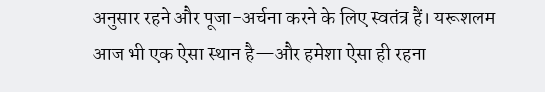अनुसार रहने और पूजा-अर्चना करने के लिए स्वतंत्र हैं। यरूशलम आज भी एक ऐसा स्थान है—और हमेशा ऐसा ही रहना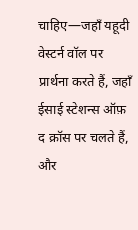चाहिए—जहाँ यहूदी वेस्टर्न वॉल पर प्रार्थना करते हैं, जहाँ ईसाई स्टेशन्स ऑफ़ द क्रॉस पर चलते हैं, और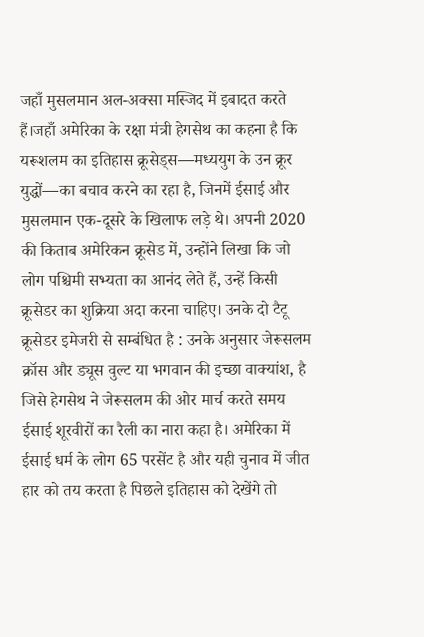जहाँ मुसलमान अल-अक्सा मस्जिद में इबादत करते हैं।जहाँ अमेरिका के रक्षा मंत्री हेगसेथ का कहना है कि यरूशलम का इतिहास क्रूसेड्स—मध्ययुग के उन क्रूर युद्धों—का बचाव करने का रहा है, जिनमें ईसाई और मुसलमान एक-दूसरे के खिलाफ लड़े थे। अपनी 2020 की किताब अमेरिकन क्रूसेड में, उन्होंने लिखा कि जो लोग पश्चिमी सभ्यता का आनंद लेते हैं, उन्हें किसी क्रूसेडर का शुक्रिया अदा करना चाहिए। उनके दो टैटू क्रूसेडर इमेजरी से सम्बंधित है : उनके अनुसार जेरूसलम क्रॉस और ड्यूस वुल्ट या भगवान की इच्छा वाक्यांश, है जिसे हेगसेथ ने जेरूसलम की ओर मार्च करते समय ईसाई शूरवीरों का रैली का नारा कहा है। अमेरिका में ईसाई धर्म के लोग 65 परसेंट है और यही चुनाव में जीत हार को तय करता है पिछले इतिहास को देखेंगे तो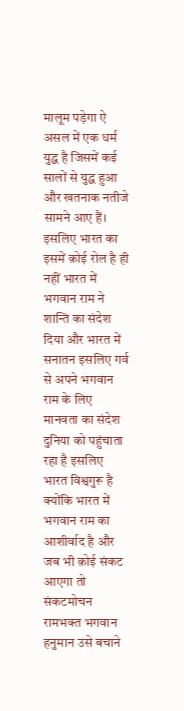मालूम पड़ेगा ऐ असल में एक धर्म युद्ध है जिसमें कई सालों से युद्ध हुआ और खतनाक नतीजे सामने आए हैं। इसलिए भारत का इसमें क़ोई रोल है ही नहीं भारत में भगवान राम ने शान्ति का संदेश दिया और भारत में सनातन इसलिए गर्व से अपने भगवान राम के लिए मानवता का संदेश दुनिया को पहुंचाता रहा है इसलिए भारत विश्वगुरू है क्योंकि भारत में भगवान राम का आशीर्वाद है और जब भी क़ोई संकट आएगा तो संकटमोचन रामभक्त भगवान हनुमान उसे बचाने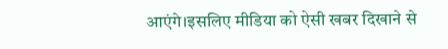आएंगे।इसलिए मीडिया को ऐसी खबर दिखाने से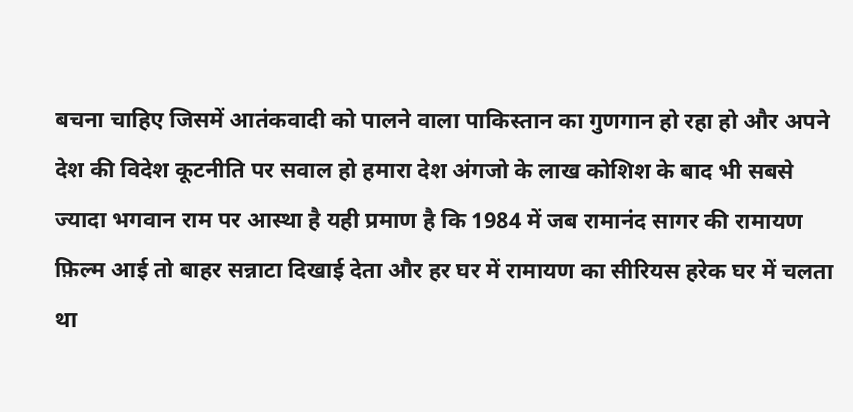बचना चाहिए जिसमें आतंकवादी को पालने वाला पाकिस्तान का गुणगान हो रहा हो और अपने देश की विदेश कूटनीति पर सवाल हो हमारा देश अंगजो के लाख कोशिश के बाद भी सबसे ज्यादा भगवान राम पर आस्था है यही प्रमाण है कि 1984 में जब रामानंद सागर की रामायण फ़िल्म आई तो बाहर सन्नाटा दिखाई देता और हर घर में रामायण का सीरियस हरेक घर में चलता था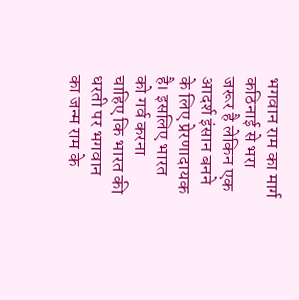भगवान राम का मार्ग कठिनाई से भरा जरूर है लेकिन एक आदर्श इंसान बनने के लिए प्रेरणादायक है। इसलिए भारत को गर्व करना चाहिए कि भारत की धरती पर भगवान का जन्म राम के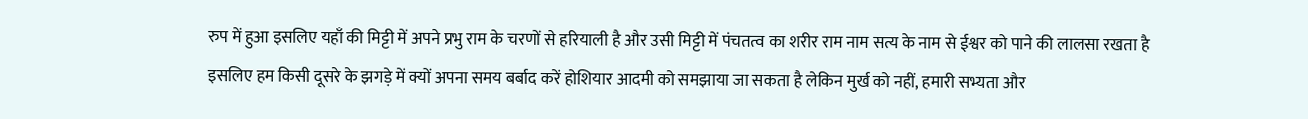रुप में हुआ इसलिए यहाँ की मिट्टी में अपने प्रभु राम के चरणों से हरियाली है और उसी मिट्टी में पंचतत्व का शरीर राम नाम सत्य के नाम से ईश्वर को पाने की लालसा रखता है इसलिए हम किसी दूसरे के झगड़े में क्यों अपना समय बर्बाद करें होशियार आदमी को समझाया जा सकता है लेकिन मुर्ख को नहीं, हमारी सभ्यता और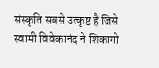संस्कृति सबसे उत्कृष्ट है जिसे स्वामी विवेकानंद ने शिकागो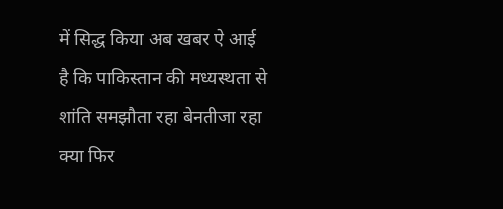में सिद्ध किया अब खबर ऐ आई है कि पाकिस्तान की मध्यस्थता से शांति समझौता रहा बेनतीजा रहा क्या फिर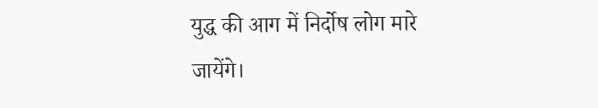युद्ध की आग में निर्दोष लोग मारे जायेंगे।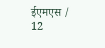ईएमएस / 12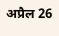अप्रैल 26